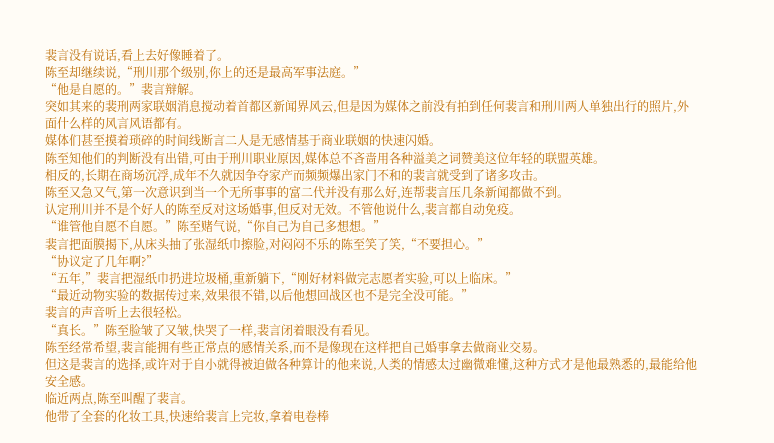裴言没有说话,看上去好像睡着了。
陈至却继续说,“刑川那个级别,你上的还是最高军事法庭。”
“他是自愿的。”裴言辩解。
突如其来的裴刑两家联姻消息搅动着首都区新闻界风云,但是因为媒体之前没有拍到任何裴言和刑川两人单独出行的照片,外面什么样的风言风语都有。
媒体们甚至摸着琐碎的时间线断言二人是无感情基于商业联姻的快速闪婚。
陈至知他们的判断没有出错,可由于刑川职业原因,媒体总不吝啬用各种溢美之词赞美这位年轻的联盟英雄。
相反的,长期在商场沉浮,成年不久就因争夺家产而频频爆出家门不和的裴言就受到了诸多攻击。
陈至又急又气,第一次意识到当一个无所事事的富二代并没有那么好,连帮裴言压几条新闻都做不到。
认定刑川并不是个好人的陈至反对这场婚事,但反对无效。不管他说什么,裴言都自动免疫。
“谁管他自愿不自愿。”陈至赌气说,“你自己为自己多想想。”
裴言把面膜揭下,从床头抽了张湿纸巾擦脸,对闷闷不乐的陈至笑了笑,“不要担心。”
“协议定了几年啊?”
“五年,”裴言把湿纸巾扔进垃圾桶,重新躺下,“刚好材料做完志愿者实验,可以上临床。”
“最近动物实验的数据传过来,效果很不错,以后他想回战区也不是完全没可能。”
裴言的声音听上去很轻松。
“真长。”陈至脸皱了又皱,快哭了一样,裴言闭着眼没有看见。
陈至经常希望,裴言能拥有些正常点的感情关系,而不是像现在这样把自己婚事拿去做商业交易。
但这是裴言的选择,或许对于自小就得被迫做各种算计的他来说,人类的情感太过幽微难懂,这种方式才是他最熟悉的,最能给他安全感。
临近两点,陈至叫醒了裴言。
他带了全套的化妆工具,快速给裴言上完妆,拿着电卷棒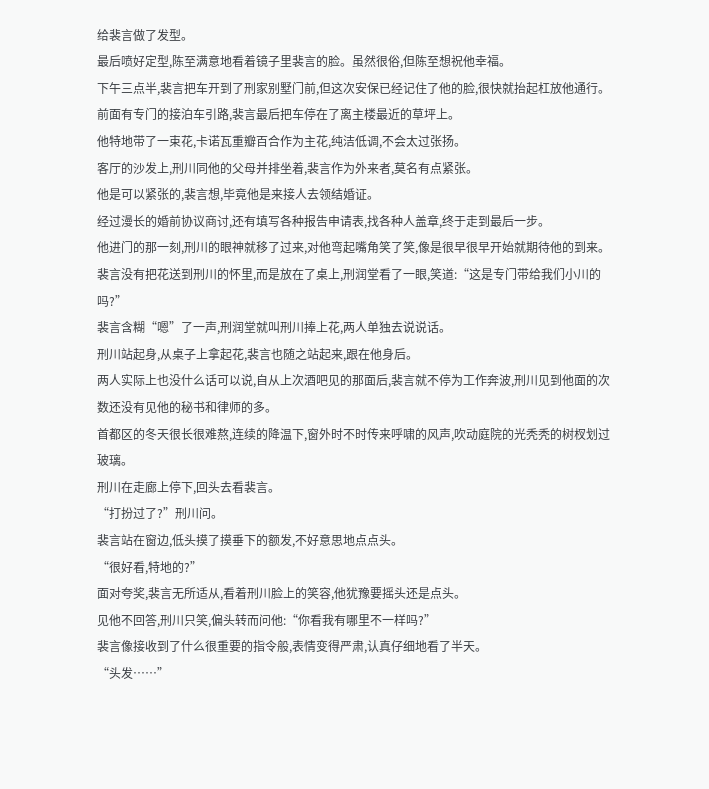给裴言做了发型。
最后喷好定型,陈至满意地看着镜子里裴言的脸。虽然很俗,但陈至想祝他幸福。
下午三点半,裴言把车开到了刑家别墅门前,但这次安保已经记住了他的脸,很快就抬起杠放他通行。
前面有专门的接泊车引路,裴言最后把车停在了离主楼最近的草坪上。
他特地带了一束花,卡诺瓦重瓣百合作为主花,纯洁低调,不会太过张扬。
客厅的沙发上,刑川同他的父母并排坐着,裴言作为外来者,莫名有点紧张。
他是可以紧张的,裴言想,毕竟他是来接人去领结婚证。
经过漫长的婚前协议商讨,还有填写各种报告申请表,找各种人盖章,终于走到最后一步。
他进门的那一刻,刑川的眼神就移了过来,对他弯起嘴角笑了笑,像是很早很早开始就期待他的到来。
裴言没有把花送到刑川的怀里,而是放在了桌上,刑润堂看了一眼,笑道:“这是专门带给我们小川的吗?”
裴言含糊“嗯”了一声,刑润堂就叫刑川捧上花,两人单独去说说话。
刑川站起身,从桌子上拿起花,裴言也随之站起来,跟在他身后。
两人实际上也没什么话可以说,自从上次酒吧见的那面后,裴言就不停为工作奔波,刑川见到他面的次数还没有见他的秘书和律师的多。
首都区的冬天很长很难熬,连续的降温下,窗外时不时传来呼啸的风声,吹动庭院的光秃秃的树杈划过玻璃。
刑川在走廊上停下,回头去看裴言。
“打扮过了?”刑川问。
裴言站在窗边,低头摸了摸垂下的额发,不好意思地点点头。
“很好看,特地的?”
面对夸奖,裴言无所适从,看着刑川脸上的笑容,他犹豫要摇头还是点头。
见他不回答,刑川只笑,偏头转而问他:“你看我有哪里不一样吗?”
裴言像接收到了什么很重要的指令般,表情变得严肃,认真仔细地看了半天。
“头发……”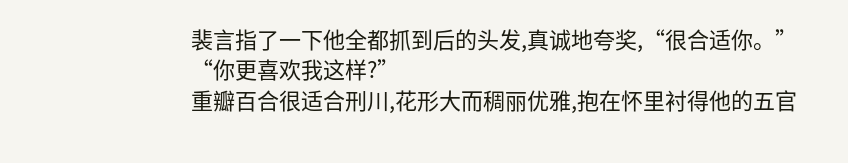裴言指了一下他全都抓到后的头发,真诚地夸奖,“很合适你。”
“你更喜欢我这样?”
重瓣百合很适合刑川,花形大而稠丽优雅,抱在怀里衬得他的五官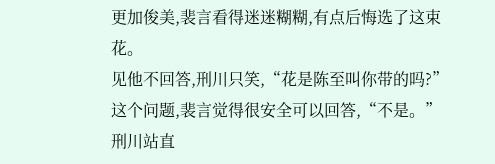更加俊美,裴言看得迷迷糊糊,有点后悔选了这束花。
见他不回答,刑川只笑,“花是陈至叫你带的吗?”
这个问题,裴言觉得很安全可以回答,“不是。”
刑川站直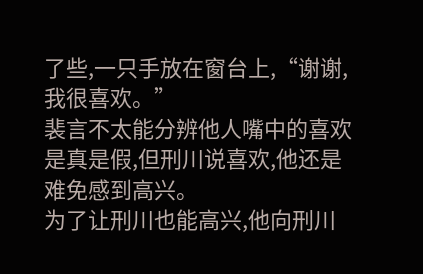了些,一只手放在窗台上,“谢谢,我很喜欢。”
裴言不太能分辨他人嘴中的喜欢是真是假,但刑川说喜欢,他还是难免感到高兴。
为了让刑川也能高兴,他向刑川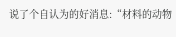说了个自认为的好消息:“材料的动物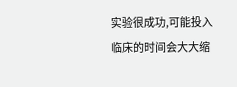实验很成功,可能投入临床的时间会大大缩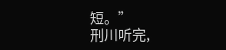短。”
刑川听完,